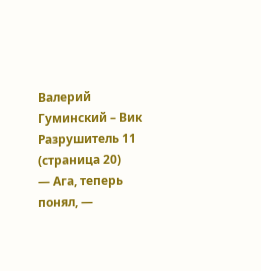Валерий Гуминский – Вик Разрушитель 11 (страница 20)
— Ага, теперь понял, —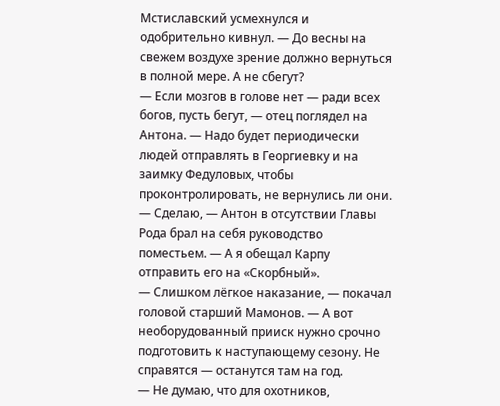Мстиславский усмехнулся и одобрительно кивнул. — До весны на свежем воздухе зрение должно вернуться в полной мере. А не сбегут?
— Если мозгов в голове нет — ради всех богов, пусть бегут, — отец поглядел на Антона. — Надо будет периодически людей отправлять в Георгиевку и на заимку Федуловых, чтобы проконтролировать, не вернулись ли они.
— Сделаю, — Антон в отсутствии Главы Рода брал на себя руководство поместьем. — А я обещал Карпу отправить его на «Скорбный».
— Слишком лёгкое наказание, — покачал головой старший Мамонов. — А вот необорудованный прииск нужно срочно подготовить к наступающему сезону. Не справятся — останутся там на год.
— Не думаю, что для охотников,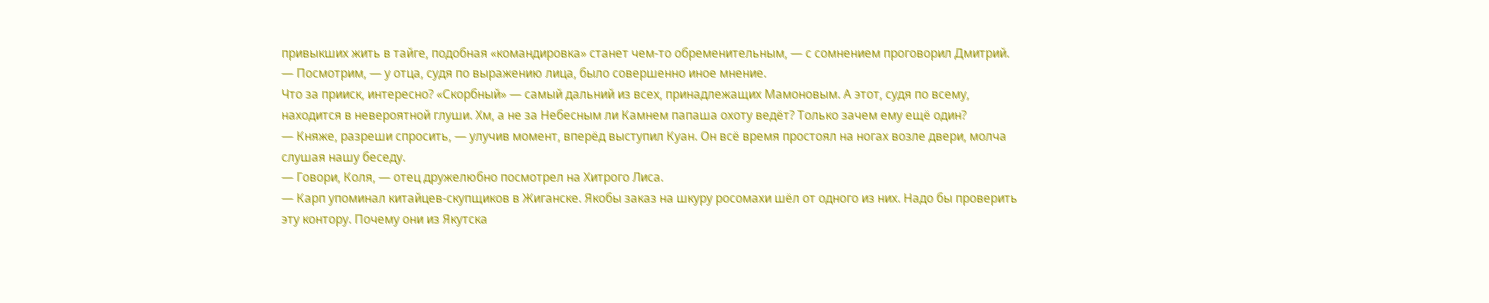привыкших жить в тайге, подобная «командировка» станет чем-то обременительным, — с сомнением проговорил Дмитрий.
— Посмотрим, — у отца, судя по выражению лица, было совершенно иное мнение.
Что за прииск, интересно? «Скорбный» — самый дальний из всех, принадлежащих Мамоновым. А этот, судя по всему, находится в невероятной глуши. Хм, а не за Небесным ли Камнем папаша охоту ведёт? Только зачем ему ещё один?
— Княже, разреши спросить, — улучив момент, вперёд выступил Куан. Он всё время простоял на ногах возле двери, молча слушая нашу беседу.
— Говори, Коля, — отец дружелюбно посмотрел на Хитрого Лиса.
— Карп упоминал китайцев-скупщиков в Жиганске. Якобы заказ на шкуру росомахи шёл от одного из них. Надо бы проверить эту контору. Почему они из Якутска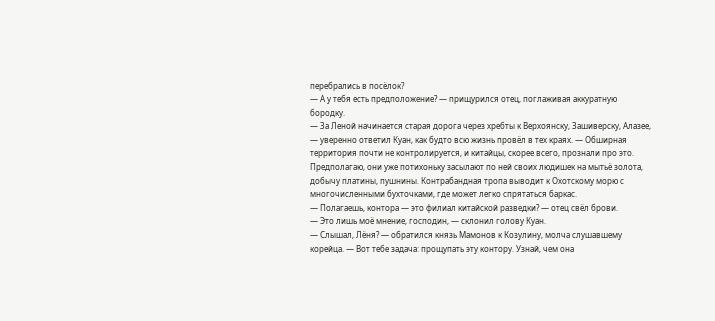перебрались в посёлок?
— А у тебя есть предположение? — прищурился отец, поглаживая аккуратную бородку.
— За Леной начинается старая дорога через хребты к Верхоянску, Зашиверску, Алазее, — уверенно ответил Куан, как будто всю жизнь провёл в тех краях. — Обширная территория почти не контролируется, и китайцы, скорее всего, прознали про это. Предполагаю, они уже потихоньку засылают по ней своих людишек на мытьё золота, добычу платины, пушнины. Контрабандная тропа выводит к Охотскому морю с многочисленными бухточками, где может легко спрятаться баркас.
— Полагаешь, контора — это филиал китайской разведки? — отец свёл брови.
— Это лишь моё мнение, господин, — склонил голову Куан.
— Слышал, Лёня? — обратился князь Мамонов к Козулину, молча слушавшему корейца. — Вот тебе задача: прощупать эту контору. Узнай, чем она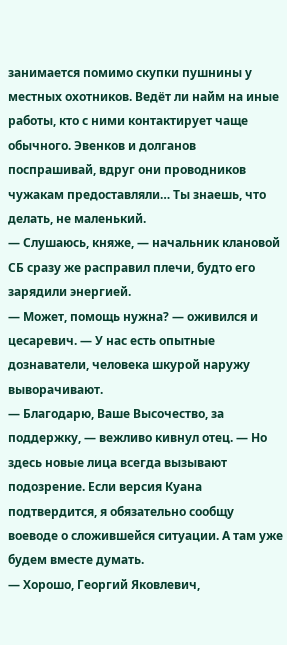занимается помимо скупки пушнины у местных охотников. Ведёт ли найм на иные работы, кто с ними контактирует чаще обычного. Эвенков и долганов поспрашивай, вдруг они проводников чужакам предоставляли… Ты знаешь, что делать, не маленький.
— Слушаюсь, княже, — начальник клановой СБ сразу же расправил плечи, будто его зарядили энергией.
— Может, помощь нужна? — оживился и цесаревич. — У нас есть опытные дознаватели, человека шкурой наружу выворачивают.
— Благодарю, Ваше Высочество, за поддержку, — вежливо кивнул отец. — Но здесь новые лица всегда вызывают подозрение. Если версия Куана подтвердится, я обязательно сообщу воеводе о сложившейся ситуации. А там уже будем вместе думать.
— Хорошо, Георгий Яковлевич,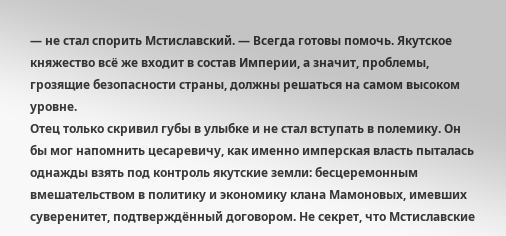— не стал спорить Мстиславский. — Всегда готовы помочь. Якутское княжество всё же входит в состав Империи, а значит, проблемы, грозящие безопасности страны, должны решаться на самом высоком уровне.
Отец только скривил губы в улыбке и не стал вступать в полемику. Он бы мог напомнить цесаревичу, как именно имперская власть пыталась однажды взять под контроль якутские земли: бесцеремонным вмешательством в политику и экономику клана Мамоновых, имевших суверенитет, подтверждённый договором. Не секрет, что Мстиславские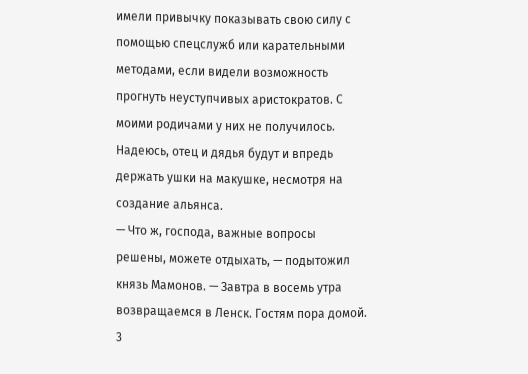имели привычку показывать свою силу с помощью спецслужб или карательными методами, если видели возможность прогнуть неуступчивых аристократов. С моими родичами у них не получилось. Надеюсь, отец и дядья будут и впредь держать ушки на макушке, несмотря на создание альянса.
— Что ж, господа, важные вопросы решены, можете отдыхать, — подытожил князь Мамонов. — Завтра в восемь утра возвращаемся в Ленск. Гостям пора домой.
3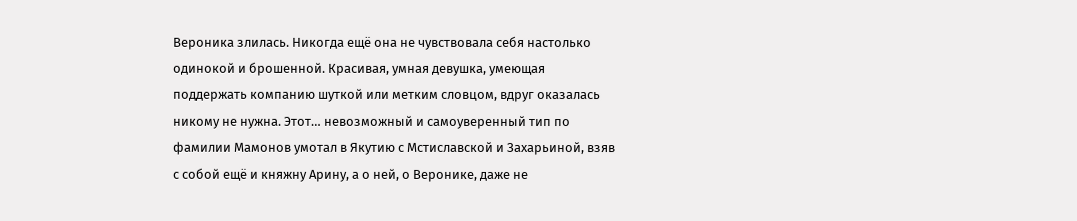Вероника злилась. Никогда ещё она не чувствовала себя настолько одинокой и брошенной. Красивая, умная девушка, умеющая поддержать компанию шуткой или метким словцом, вдруг оказалась никому не нужна. Этот… невозможный и самоуверенный тип по фамилии Мамонов умотал в Якутию с Мстиславской и Захарьиной, взяв с собой ещё и княжну Арину, а о ней, о Веронике, даже не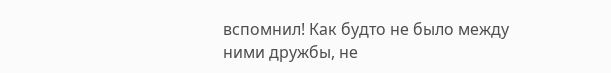вспомнил! Как будто не было между ними дружбы, не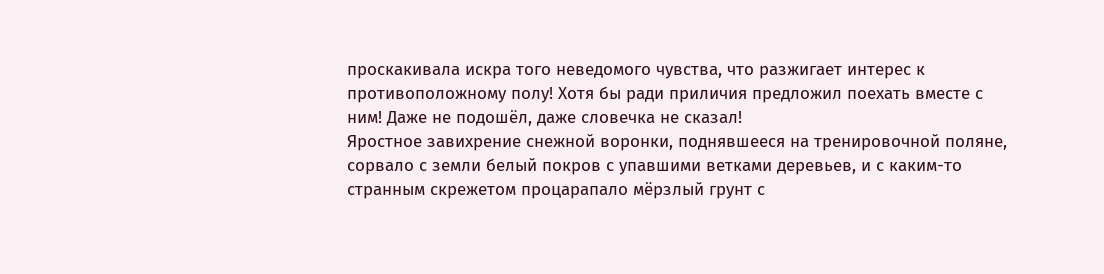проскакивала искра того неведомого чувства, что разжигает интерес к противоположному полу! Хотя бы ради приличия предложил поехать вместе с ним! Даже не подошёл, даже словечка не сказал!
Яростное завихрение снежной воронки, поднявшееся на тренировочной поляне, сорвало с земли белый покров с упавшими ветками деревьев, и с каким-то странным скрежетом процарапало мёрзлый грунт с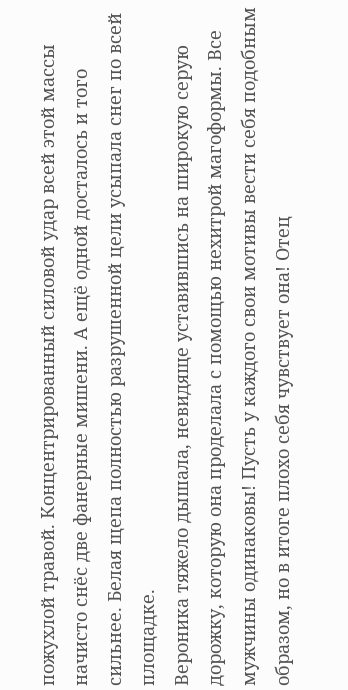пожухлой травой. Концентрированный силовой удар всей этой массы начисто снёс две фанерные мишени. А ещё одной досталось и того сильнее. Белая щепа полностью разрушенной цели усыпала снег по всей площадке.
Вероника тяжело дышала, невидяще уставившись на широкую серую дорожку, которую она проделала с помощью нехитрой магоформы. Все мужчины одинаковы! Пусть у каждого свои мотивы вести себя подобным образом, но в итоге плохо себя чувствует она! Отец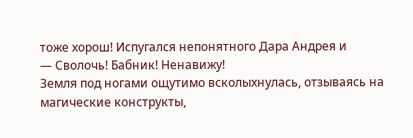тоже хорош! Испугался непонятного Дара Андрея и
— Сволочь! Бабник! Ненавижу!
Земля под ногами ощутимо всколыхнулась, отзываясь на магические конструкты,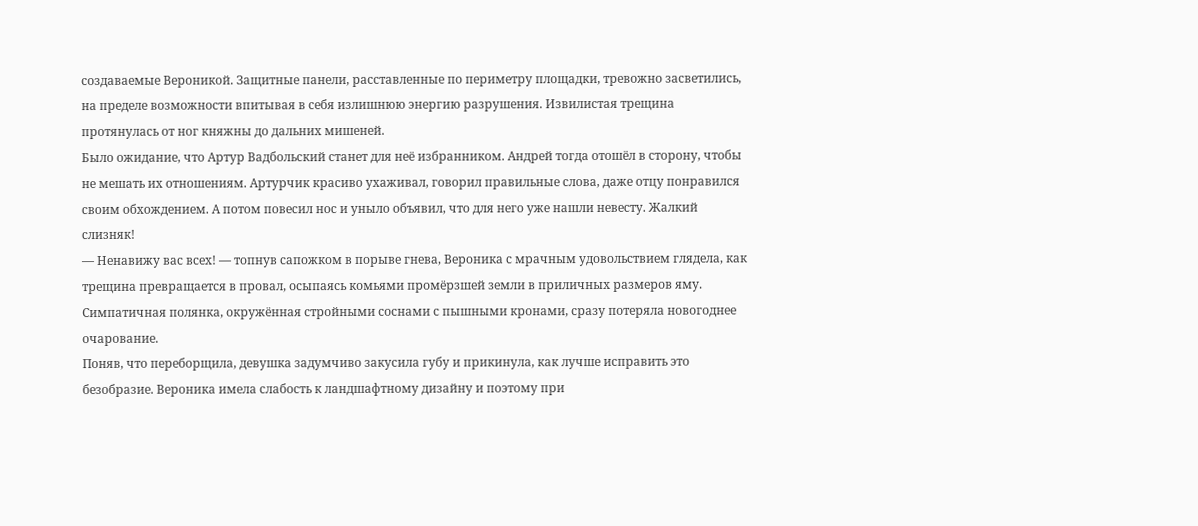создаваемые Вероникой. Защитные панели, расставленные по периметру площадки, тревожно засветились, на пределе возможности впитывая в себя излишнюю энергию разрушения. Извилистая трещина протянулась от ног княжны до дальних мишеней.
Было ожидание, что Артур Вадбольский станет для неё избранником. Андрей тогда отошёл в сторону, чтобы не мешать их отношениям. Артурчик красиво ухаживал, говорил правильные слова, даже отцу понравился своим обхождением. А потом повесил нос и уныло объявил, что для него уже нашли невесту. Жалкий слизняк!
— Ненавижу вас всех! — топнув сапожком в порыве гнева, Вероника с мрачным удовольствием глядела, как трещина превращается в провал, осыпаясь комьями промёрзшей земли в приличных размеров яму. Симпатичная полянка, окружённая стройными соснами с пышными кронами, сразу потеряла новогоднее очарование.
Поняв, что переборщила, девушка задумчиво закусила губу и прикинула, как лучше исправить это безобразие. Вероника имела слабость к ландшафтному дизайну и поэтому при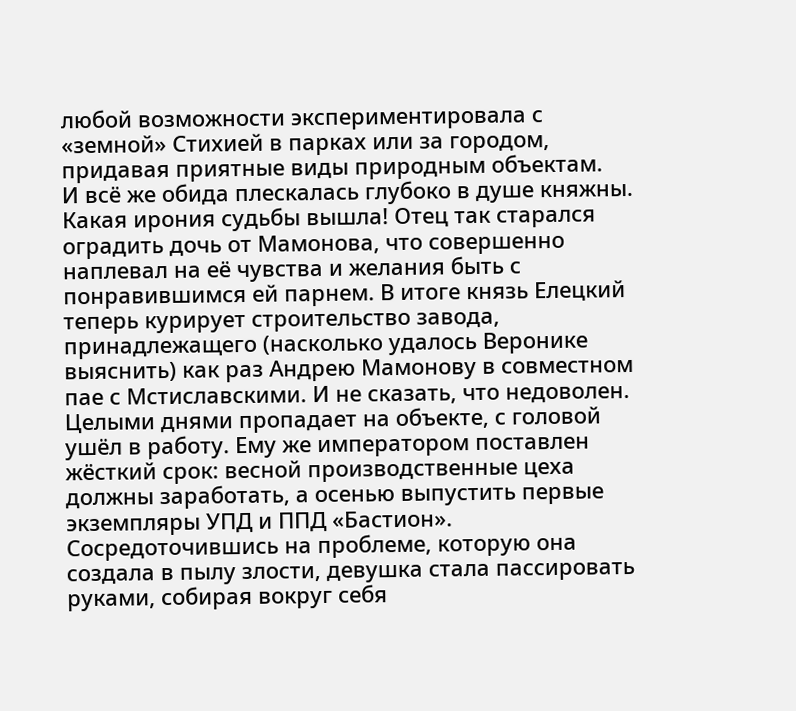любой возможности экспериментировала с «земной» Стихией в парках или за городом, придавая приятные виды природным объектам.
И всё же обида плескалась глубоко в душе княжны. Какая ирония судьбы вышла! Отец так старался оградить дочь от Мамонова, что совершенно наплевал на её чувства и желания быть с понравившимся ей парнем. В итоге князь Елецкий теперь курирует строительство завода, принадлежащего (насколько удалось Веронике выяснить) как раз Андрею Мамонову в совместном пае с Мстиславскими. И не сказать, что недоволен. Целыми днями пропадает на объекте, с головой ушёл в работу. Ему же императором поставлен жёсткий срок: весной производственные цеха должны заработать, а осенью выпустить первые экземпляры УПД и ППД «Бастион».
Сосредоточившись на проблеме, которую она создала в пылу злости, девушка стала пассировать руками, собирая вокруг себя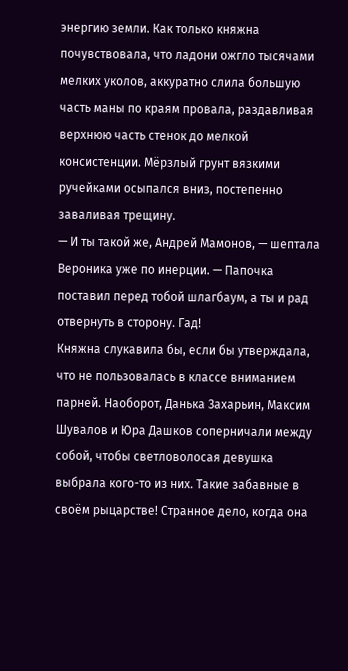энергию земли. Как только княжна почувствовала, что ладони ожгло тысячами мелких уколов, аккуратно слила большую часть маны по краям провала, раздавливая верхнюю часть стенок до мелкой консистенции. Мёрзлый грунт вязкими ручейками осыпался вниз, постепенно заваливая трещину.
— И ты такой же, Андрей Мамонов, — шептала Вероника уже по инерции. — Папочка поставил перед тобой шлагбаум, а ты и рад отвернуть в сторону. Гад!
Княжна слукавила бы, если бы утверждала, что не пользовалась в классе вниманием парней. Наоборот, Данька Захарьин, Максим Шувалов и Юра Дашков соперничали между собой, чтобы светловолосая девушка выбрала кого-то из них. Такие забавные в своём рыцарстве! Странное дело, когда она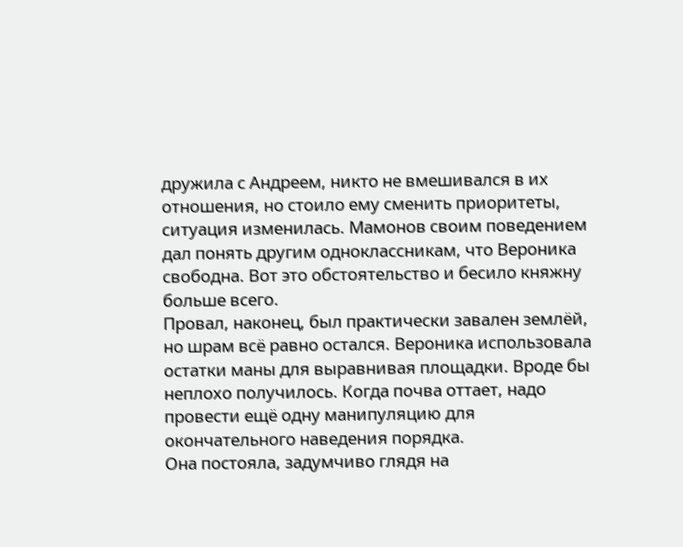дружила с Андреем, никто не вмешивался в их отношения, но стоило ему сменить приоритеты, ситуация изменилась. Мамонов своим поведением дал понять другим одноклассникам, что Вероника свободна. Вот это обстоятельство и бесило княжну больше всего.
Провал, наконец, был практически завален землёй, но шрам всё равно остался. Вероника использовала остатки маны для выравнивая площадки. Вроде бы неплохо получилось. Когда почва оттает, надо провести ещё одну манипуляцию для окончательного наведения порядка.
Она постояла, задумчиво глядя на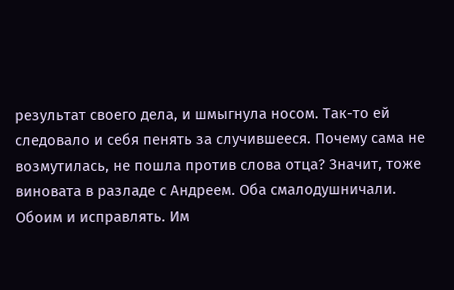результат своего дела, и шмыгнула носом. Так-то ей следовало и себя пенять за случившееся. Почему сама не возмутилась, не пошла против слова отца? Значит, тоже виновата в разладе с Андреем. Оба смалодушничали. Обоим и исправлять. Им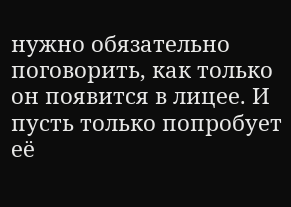нужно обязательно поговорить, как только он появится в лицее. И пусть только попробует её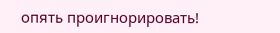опять проигнорировать!